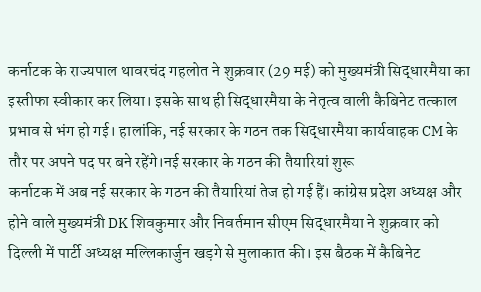कर्नाटक के राज्यपाल थावरचंद गहलोत ने शुक्रवार (29 मई) को मुख्यमंत्री सिद्धारमैया का इस्तीफा स्वीकार कर लिया। इसके साथ ही सिद्धारमैया के नेतृत्व वाली कैबिनेट तत्काल प्रभाव से भंग हो गई। हालांकि, नई सरकार के गठन तक सिद्धारमैया कार्यवाहक CM के तौर पर अपने पद पर बने रहेंगे।नई सरकार के गठन की तैयारियां शुरू
कर्नाटक में अब नई सरकार के गठन की तैयारियां तेज हो गई हैं। कांग्रेस प्रदेश अध्यक्ष और होने वाले मुख्यमंत्री DK शिवकुमार और निवर्तमान सीएम सिद्धारमैया ने शुक्रवार को दिल्ली में पार्टी अध्यक्ष मल्लिकार्जुन खड़गे से मुलाकात की। इस बैठक में कैबिनेट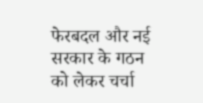फेरबदल और नई सरकार के गठन को लेकर चर्चा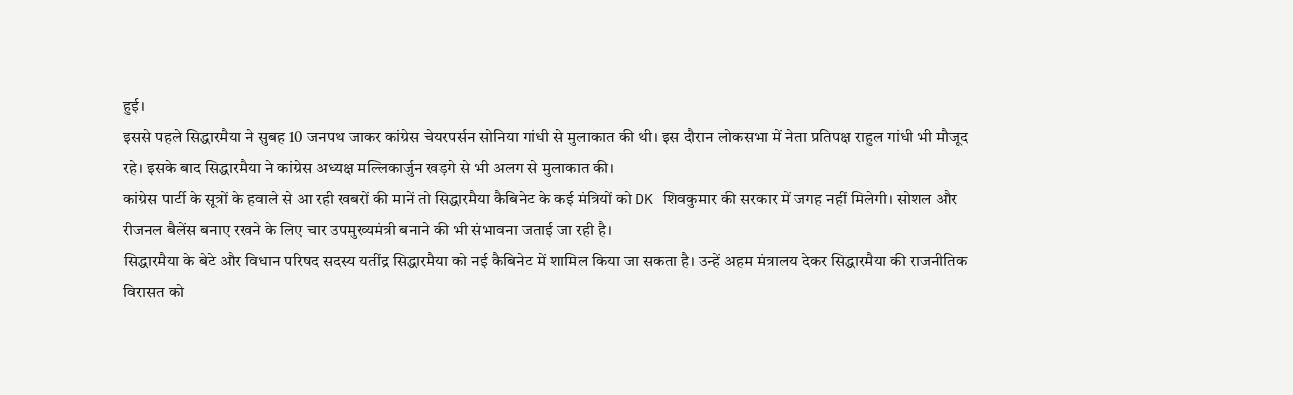हुई।
इससे पहले सिद्धारमैया ने सुबह 10 जनपथ जाकर कांग्रेस चेयरपर्सन सोनिया गांधी से मुलाकात की थी। इस दौरान लोकसभा में नेता प्रतिपक्ष राहुल गांधी भी मौजूद रहे। इसके बाद सिद्धारमैया ने कांग्रेस अध्यक्ष मल्लिकार्जुन खड़गे से भी अलग से मुलाकात की।
कांग्रेस पार्टी के सूत्रों के हवाले से आ रही खबरों की मानें तो सिद्धारमैया कैबिनेट के कई मंत्रियों को DK शिवकुमार की सरकार में जगह नहीं मिलेगी। सोशल और रीजनल बैलेंस बनाए रखने के लिए चार उपमुख्यमंत्री बनाने की भी संभावना जताई जा रही है।
सिद्धारमैया के बेटे और विधान परिषद सदस्य यतींद्र सिद्धारमैया को नई कैबिनेट में शामिल किया जा सकता है। उन्हें अहम मंत्रालय देकर सिद्धारमैया की राजनीतिक विरासत को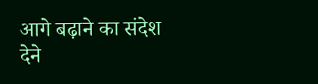आगे बढ़ाने का संदेश देने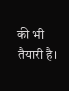की भी तैयारी है।